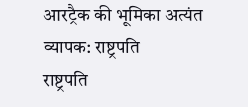आरट्रैक की भूमिका अत्यंत व्यापक: राष्ट्रपति
राष्ट्रपति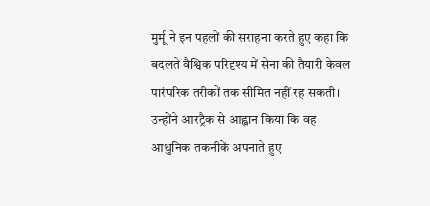मुर्मू ने इन पहलों की सराहना करते हुए कहा कि बदलते वैश्विक परिदृश्य में सेना की तैयारी केवल पारंपरिक तरीकों तक सीमित नहीं रह सकती। उन्होंने आरट्रैक से आह्वान किया कि वह आधुनिक तकनीकें अपनाते हुए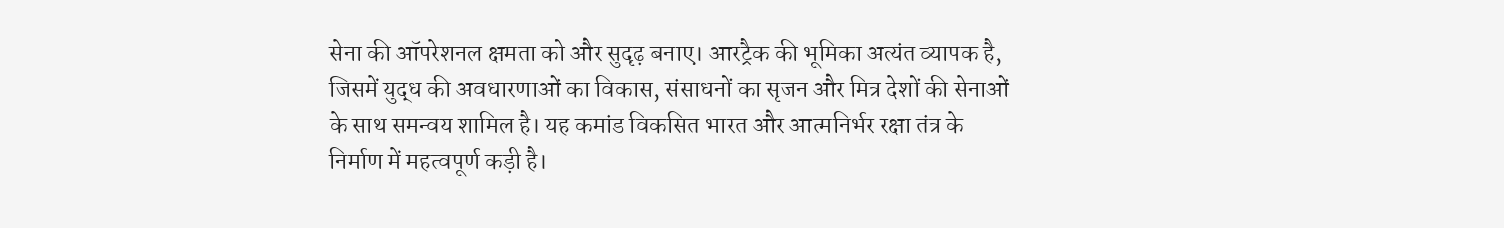सेना की ऑपरेशनल क्षमता को और सुदृढ़ बनाए। आरट्रैक की भूमिका अत्यंत व्यापक है, जिसमें युद्ध की अवधारणाओं का विकास, संसाधनों का सृजन और मित्र देशों की सेनाओं के साथ समन्वय शामिल है। यह कमांड विकसित भारत और आत्मनिर्भर रक्षा तंत्र के निर्माण में महत्वपूर्ण कड़ी है।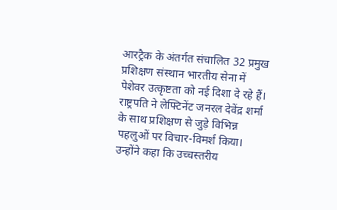आरट्रैक के अंतर्गत संचालित 32 प्रमुख प्रशिक्षण संस्थान भारतीय सेना में पेशेवर उत्कृष्टता को नई दिशा दे रहे हैं।
राष्ट्रपति ने लेफ्टिनेंट जनरल देवेंद्र शर्मा के साथ प्रशिक्षण से जुड़े विभिन्न पहलुओं पर विचार-विमर्श किया। उन्होंने कहा कि उच्चस्तरीय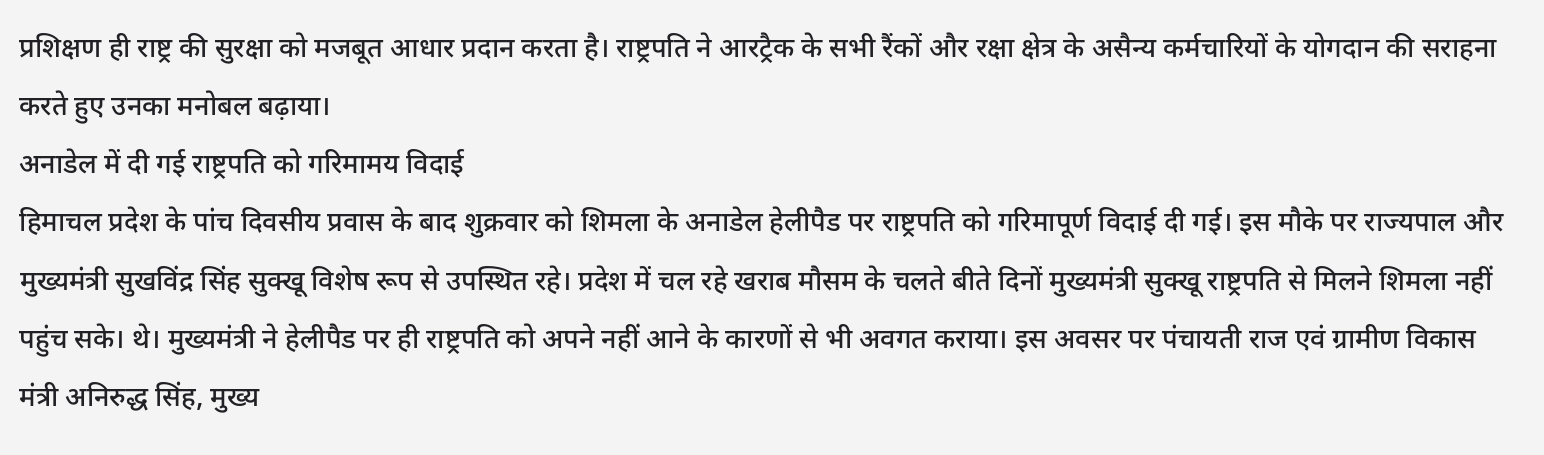प्रशिक्षण ही राष्ट्र की सुरक्षा को मजबूत आधार प्रदान करता है। राष्ट्रपति ने आरट्रैक के सभी रैंकों और रक्षा क्षेत्र के असैन्य कर्मचारियों के योगदान की सराहना करते हुए उनका मनोबल बढ़ाया।
अनाडेल में दी गई राष्ट्रपति को गरिमामय विदाई
हिमाचल प्रदेश के पांच दिवसीय प्रवास के बाद शुक्रवार को शिमला के अनाडेल हेलीपैड पर राष्ट्रपति को गरिमापूर्ण विदाई दी गई। इस मौके पर राज्यपाल और मुख्यमंत्री सुखविंद्र सिंह सुक्खू विशेष रूप से उपस्थित रहे। प्रदेश में चल रहे खराब मौसम के चलते बीते दिनों मुख्यमंत्री सुक्खू राष्ट्रपति से मिलने शिमला नहीं पहुंच सके। थे। मुख्यमंत्री ने हेलीपैड पर ही राष्ट्रपति को अपने नहीं आने के कारणों से भी अवगत कराया। इस अवसर पर पंचायती राज एवं ग्रामीण विकास मंत्री अनिरुद्ध सिंह, मुख्य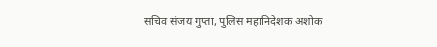सचिव संजय गुप्ता, पुलिस महानिदेशक अशोक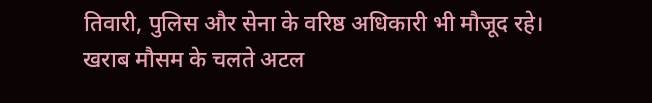तिवारी, पुलिस और सेना के वरिष्ठ अधिकारी भी मौजूद रहे।
खराब मौसम के चलते अटल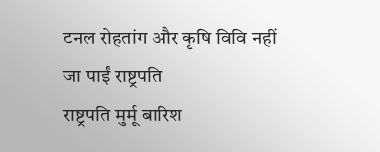टनल रोहतांग और कृषि विवि नहीं जा पाईं राष्ट्रपति
राष्ट्रपति मुर्मू बारिश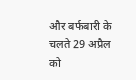और बर्फबारी के चलते 29 अप्रैल को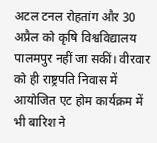अटल टनल रोहतांग और 30 अप्रैल को कृषि विश्वविद्यालय पालमपुर नहीं जा सकीं। वीरवार को ही राष्ट्रपति निवास में आयोजित एट होम कार्यक्रम में भी बारिश ने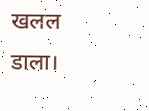खलल डाला।